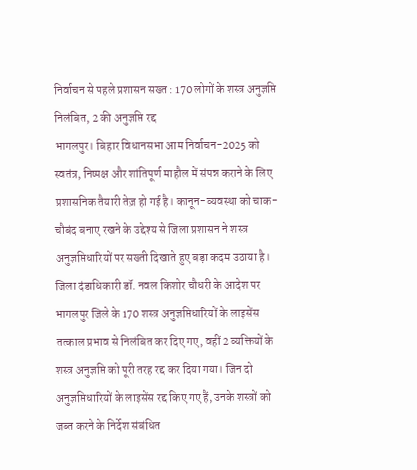निर्वाचन से पहले प्रशासन सख्त : 170 लोगों के शस्त्र अनुज्ञप्ति निलंबित, 2 की अनुज्ञप्ति रद्द
भागलपुर। बिहार विधानसभा आम निर्वाचन-2025 को स्वतंत्र, निष्पक्ष और शांतिपूर्ण माहौल में संपन्न कराने के लिए प्रशासनिक तैयारी तेज़ हो गई है। कानून-व्यवस्था को चाक-चौबंद बनाए रखने के उद्देश्य से जिला प्रशासन ने शस्त्र अनुज्ञप्तिधारियों पर सख्ती दिखाते हुए बड़ा कदम उठाया है।
जिला दंडाधिकारी डॉ. नवल किशोर चौधरी के आदेश पर भागलपुर जिले के 170 शस्त्र अनुज्ञप्तिधारियों के लाइसेंस तत्काल प्रभाव से निलंबित कर दिए गए, वहीं 2 व्यक्तियों के शस्त्र अनुज्ञप्ति को पूरी तरह रद्द कर दिया गया। जिन दो अनुज्ञप्तिधारियों के लाइसेंस रद्द किए गए हैं, उनके शस्त्रों को जब्त करने के निर्देश संबंधित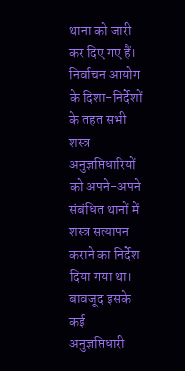थाना को जारी कर दिए गए हैं।
निर्वाचन आयोग के दिशा-निर्देशों के तहत सभी शस्त्र अनुज्ञप्तिधारियों को अपने-अपने संबंधित थानों में शस्त्र सत्यापन कराने का निर्देश दिया गया था। बावजूद इसके कई अनुज्ञप्तिधारी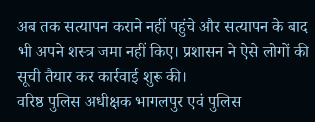अब तक सत्यापन कराने नहीं पहुंचे और सत्यापन के बाद भी अपने शस्त्र जमा नहीं किए। प्रशासन ने ऐसे लोगों की सूची तैयार कर कार्रवाई शुरू की।
वरिष्ठ पुलिस अधीक्षक भागलपुर एवं पुलिस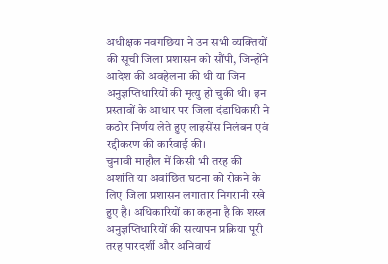अधीक्षक नवगछिया ने उन सभी व्यक्तियों की सूची जिला प्रशासन को सौंपी, जिन्होंने आदेश की अवहेलना की थी या जिन अनुज्ञप्तिधारियों की मृत्यु हो चुकी थी। इन प्रस्तावों के आधार पर जिला दंडाधिकारी ने कठोर निर्णय लेते हुए लाइसेंस निलंबन एवं रद्दीकरण की कार्रवाई की।
चुनावी माहौल में किसी भी तरह की अशांति या अवांछित घटना को रोकने के लिए जिला प्रशासन लगातार निगरानी रखे हुए है। अधिकारियों का कहना है कि शस्त्र अनुज्ञप्तिधारियों की सत्यापन प्रक्रिया पूरी तरह पारदर्शी और अनिवार्य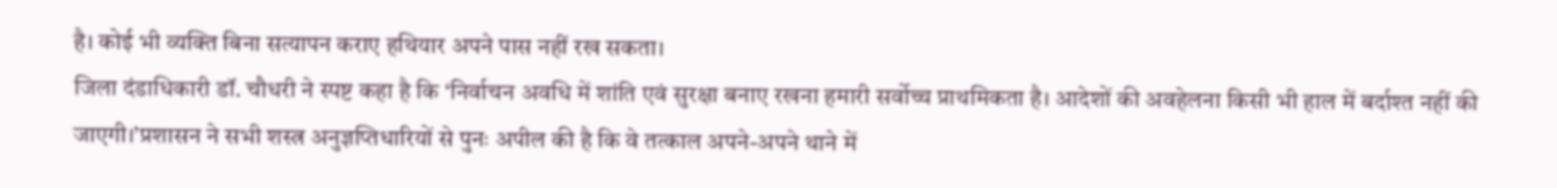है। कोई भी व्यक्ति बिना सत्यापन कराए हथियार अपने पास नहीं रख सकता।
जिला दंडाधिकारी डॉ. चौधरी ने स्पष्ट कहा है कि ‘निर्वाचन अवधि में शांति एवं सुरक्षा बनाए रखना हमारी सर्वोच्च प्राथमिकता है। आदेशों की अवहेलना किसी भी हाल में बर्दाश्त नहीं की जाएगी।’प्रशासन ने सभी शस्त्र अनुज्ञप्तिधारियों से पुनः अपील की है कि वे तत्काल अपने-अपने थाने में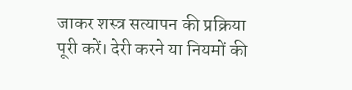जाकर शस्त्र सत्यापन की प्रक्रिया पूरी करें। देरी करने या नियमों की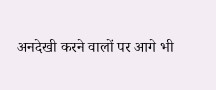अनदेखी करने वालों पर आगे भी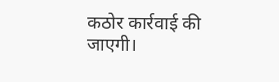कठोर कार्रवाई की जाएगी।